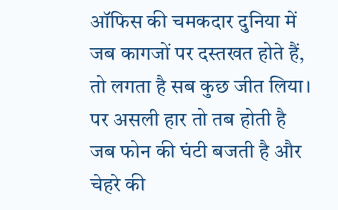ऑफिस की चमकदार दुनिया में जब कागजों पर दस्तखत होते हैं, तो लगता है सब कुछ जीत लिया। पर असली हार तो तब होती है जब फोन की घंटी बजती है और चेहरे की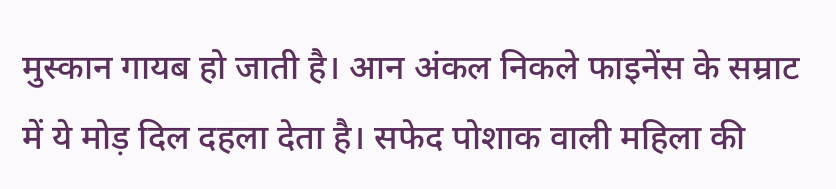मुस्कान गायब हो जाती है। आन अंकल निकले फाइनेंस के सम्राट में ये मोड़ दिल दहला देता है। सफेद पोशाक वाली महिला की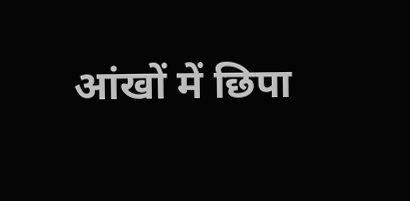आंखों में छिपा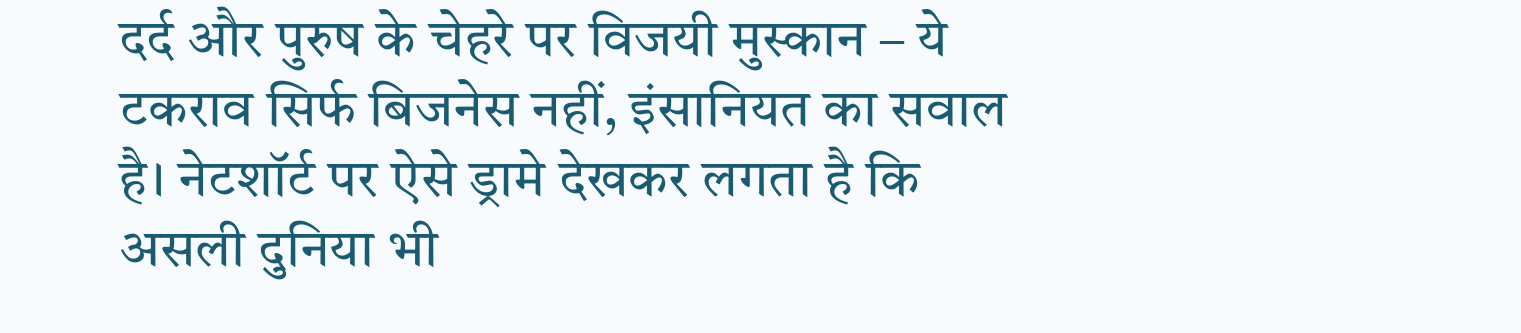दर्द और पुरुष के चेहरे पर विजयी मुस्कान – ये टकराव सिर्फ बिजनेस नहीं, इंसानियत का सवाल है। नेटशॉर्ट पर ऐसे ड्रामे देखकर लगता है कि असली दुनिया भी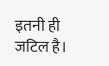इतनी ही जटिल है।